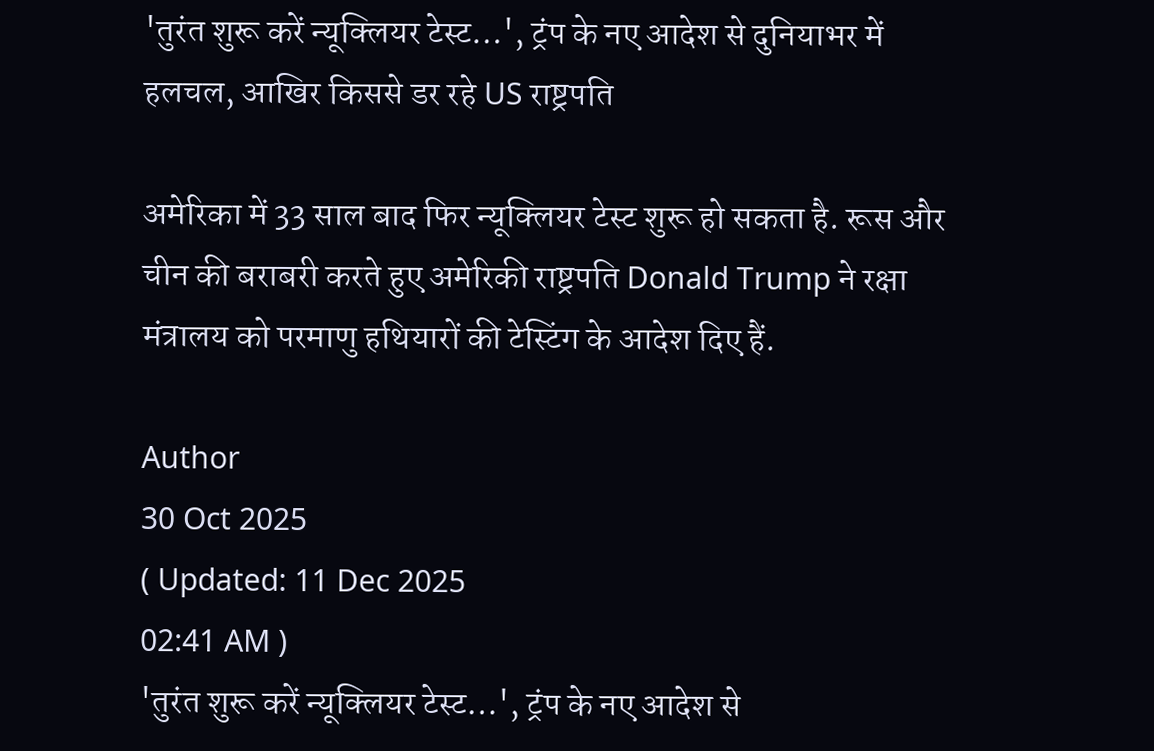'तुरंत शुरू करें न्यूक्लियर टेस्ट…', ट्रंप के नए आदेश से दुनियाभर में हलचल, आखिर किससे डर रहे US राष्ट्रपति

अमेरिका में 33 साल बाद फिर न्यूक्लियर टेस्ट शुरू हो सकता है. रूस और चीन की बराबरी करते हुए अमेरिकी राष्ट्रपति Donald Trump ने रक्षा मंत्रालय को परमाणु हथियारों की टेस्टिंग के आदेश दिए हैं.

Author
30 Oct 2025
( Updated: 11 Dec 2025
02:41 AM )
'तुरंत शुरू करें न्यूक्लियर टेस्ट…', ट्रंप के नए आदेश से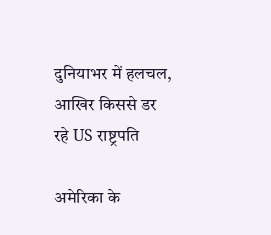दुनियाभर में हलचल, आखिर किससे डर रहे US राष्ट्रपति

अमेरिका के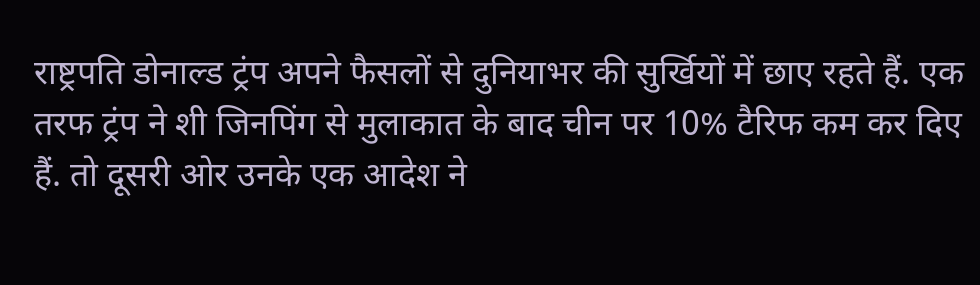राष्ट्रपति डोनाल्ड ट्रंप अपने फैसलों से दुनियाभर की सुर्खियों में छाए रहते हैं. एक तरफ ट्रंप ने शी जिनपिंग से मुलाकात के बाद चीन पर 10% टैरिफ कम कर दिए हैं. तो दूसरी ओर उनके एक आदेश ने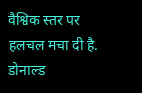वैश्विक स्तर पर हलचल मचा दी है. डोनाल्ड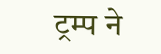ट्रम्प ने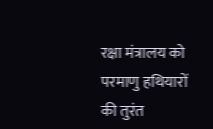रक्षा मंत्रालय को परमाणु हथियारों की तुरंत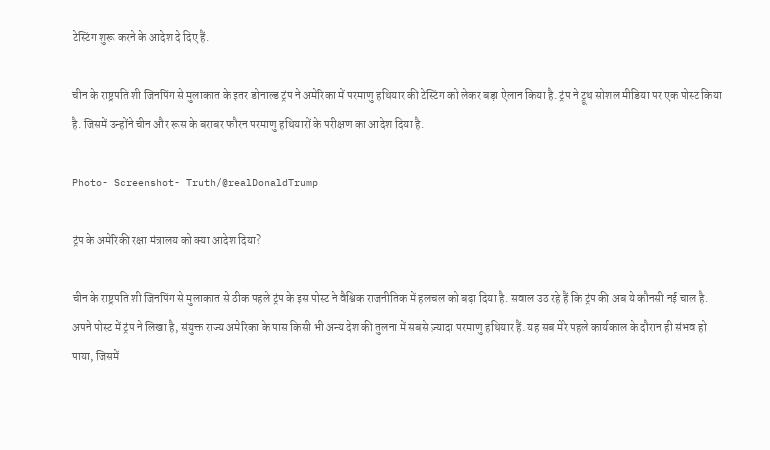टेस्टिंग शुरू करने के आदेश दे दिए हैं.

चीन के राष्ट्रपति शी जिनपिंग से मुलाकात के इतर डोनाल्ड ट्रंप ने अमेरिका में परमाणु हथियार की टेस्टिंग को लेकर बड़ा ऐलान किया है. ट्रंप ने ट्रूथ सोशल मीडिया पर एक पोस्ट किया है. जिसमें उन्होंने चीन और रूस के बराबर फौरन परमाणु हथियारों के परीक्षण का आदेश दिया है.

Photo- Screenshot- Truth/@realDonaldTrump

ट्रंप के अमेरिकी रक्षा मंत्रालय को क्या आदेश दिया?

चीन के राष्ट्रपति शी जिनपिंग से मुलाकात से ठीक पहले ट्रंप के इस पोस्ट ने वैश्विक राजनीतिक में हलचल को बढ़ा दिया है. सवाल उठ रहे हैं कि ट्रंप की अब ये कौनसी नई चाल है. अपने पोस्ट में ट्रंप ने लिखा है, संयुक्त राज्य अमेरिका के पास किसी भी अन्य देश की तुलना में सबसे ज़्यादा परमाणु हथियार हैं. यह सब मेरे पहले कार्यकाल के दौरान ही संभव हो पाया, जिसमें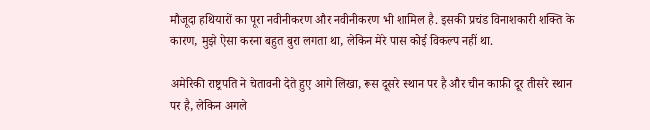मौजूदा हथियारों का पूरा नवीनीकरण और नवीनीकरण भी शामिल है. इसकी प्रचंड विनाशकारी शक्ति के कारण, मुझे ऐसा करना बहुत बुरा लगता था, लेकिन मेरे पास कोई विकल्प नहीं था.

अमेरिकी राष्ट्रपति ने चेतावनी देते हुए आगे लिखा, रूस दूसरे स्थान पर है और चीन काफ़ी दूर तीसरे स्थान पर है, लेकिन अगले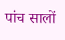पांच सालों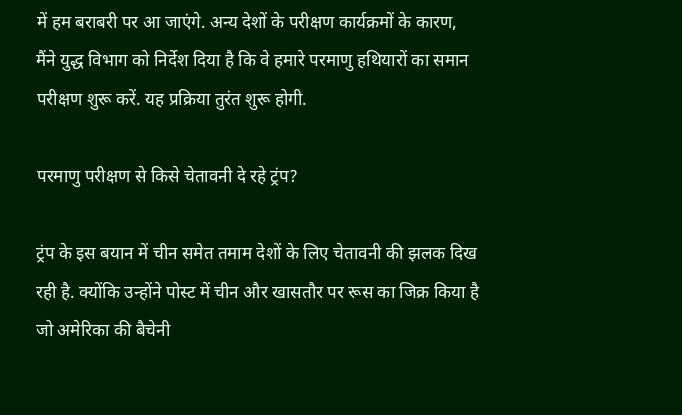में हम बराबरी पर आ जाएंगे. अन्य देशों के परीक्षण कार्यक्रमों के कारण, मैंने युद्ध विभाग को निर्देश दिया है कि वे हमारे परमाणु हथियारों का समान परीक्षण शुरू करें. यह प्रक्रिया तुरंत शुरू होगी.

परमाणु परीक्षण से किसे चेतावनी दे रहे ट्रंप?

ट्रंप के इस बयान में चीन समेत तमाम देशों के लिए चेतावनी की झलक दिख रही है. क्योंकि उन्होंने पोस्ट में चीन और खासतौर पर रूस का जिक्र किया है जो अमेरिका की बैचेनी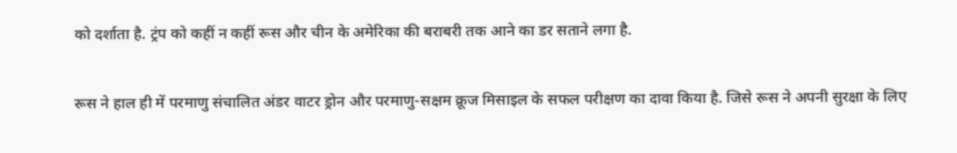को दर्शाता है. ट्रंप को कहीं न कहीं रूस और चीन के अमेरिका की बराबरी तक आने का डर सताने लगा है.

रूस ने हाल ही में परमाणु संचालित अंडर वाटर ड्रोन और परमाणु-सक्षम क्रूज मिसाइल के सफल परीक्षण का दावा किया है. जिसे रूस ने अपनी सुरक्षा के लिए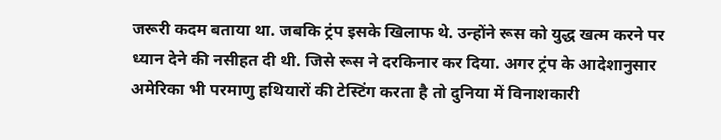जरूरी कदम बताया था. जबकि ट्रंप इसके खिलाफ थे. उन्होंने रूस को युद्ध खत्म करने पर ध्यान देने की नसीहत दी थी. जिसे रूस ने दरकिनार कर दिया. अगर ट्रंप के आदेशानुसार अमेरिका भी परमाणु हथियारों की टेस्टिंग करता है तो दुनिया में विनाशकारी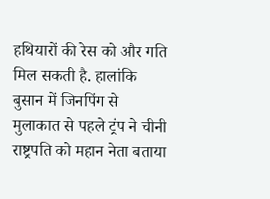हथियारों की रेस को और गति मिल सकती है. हालांकि बुसान में जिनपिंग से मुलाकात से पहले ट्रंप ने चीनी राष्ट्रपति को महान नेता बताया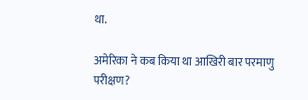था.

अमेरिका ने कब किया था आखिरी बार परमाणु परीक्षण?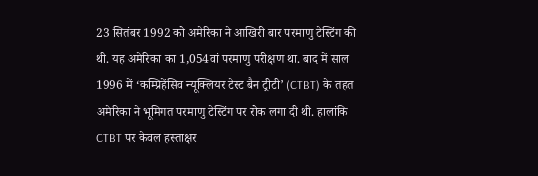23 सितंबर 1992 को अमेरिका ने आखिरी बार परमाणु टेस्टिंग की थी. यह अमेरिका का 1,054वां परमाणु परीक्षण था. बाद में साल 1996 में ‘कम्प्रिहेंसिव न्यूक्लियर टेस्ट बैन ट्रीटी’ (CTBT) के तहत अमेरिका ने भूमिगत परमाणु टेस्टिंग पर रोक लगा दी थी. हालांकि CTBT पर केवल हस्ताक्षर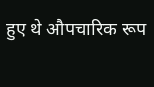हुए थे औपचारिक रूप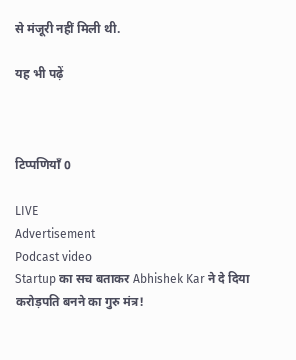से मंजूरी नहीं मिली थी.

यह भी पढ़ें



टिप्पणियाँ 0

LIVE
Advertisement
Podcast video
Startup का सच बताकर Abhishek Kar ने दे दिया करोड़पति बनने का गुरु मंत्र!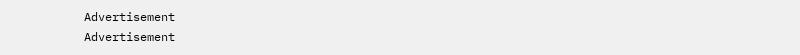Advertisement
Advertisement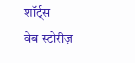शॉर्ट्स
वेब स्टोरीज़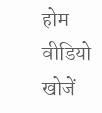होम वीडियो खोजें